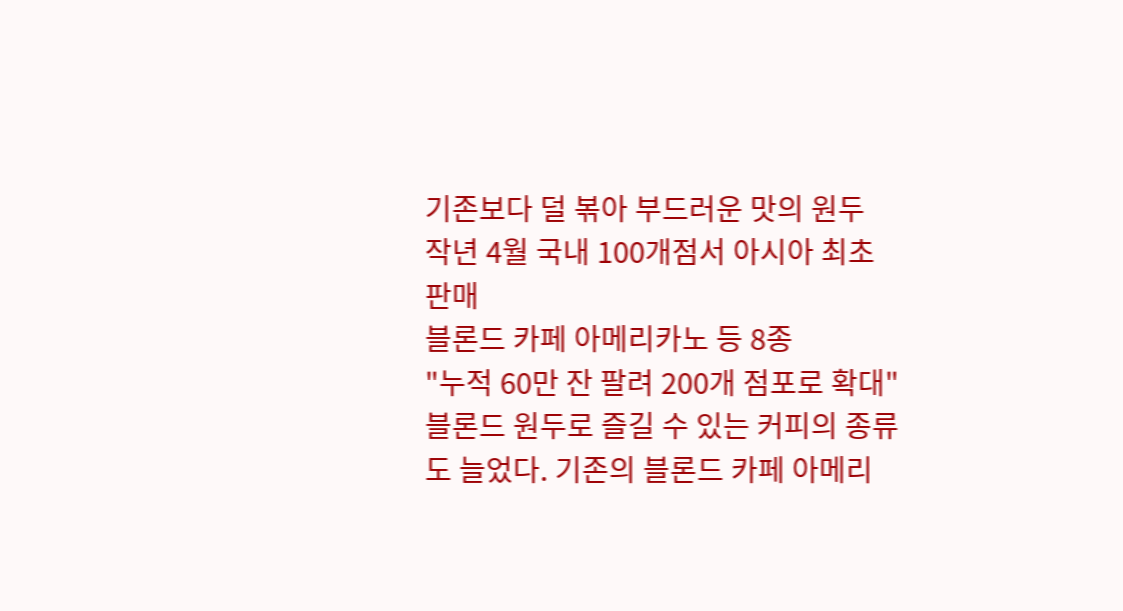기존보다 덜 볶아 부드러운 맛의 원두
작년 4월 국내 100개점서 아시아 최초 판매
블론드 카페 아메리카노 등 8종
"누적 60만 잔 팔려 200개 점포로 확대"
블론드 원두로 즐길 수 있는 커피의 종류도 늘었다. 기존의 블론드 카페 아메리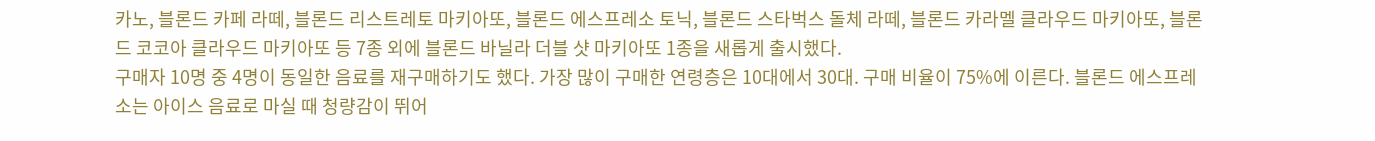카노, 블론드 카페 라떼, 블론드 리스트레토 마키아또, 블론드 에스프레소 토닉, 블론드 스타벅스 돌체 라떼, 블론드 카라멜 클라우드 마키아또, 블론드 코코아 클라우드 마키아또 등 7종 외에 블론드 바닐라 더블 샷 마키아또 1종을 새롭게 출시했다.
구매자 10명 중 4명이 동일한 음료를 재구매하기도 했다. 가장 많이 구매한 연령층은 10대에서 30대. 구매 비율이 75%에 이른다. 블론드 에스프레소는 아이스 음료로 마실 때 청량감이 뛰어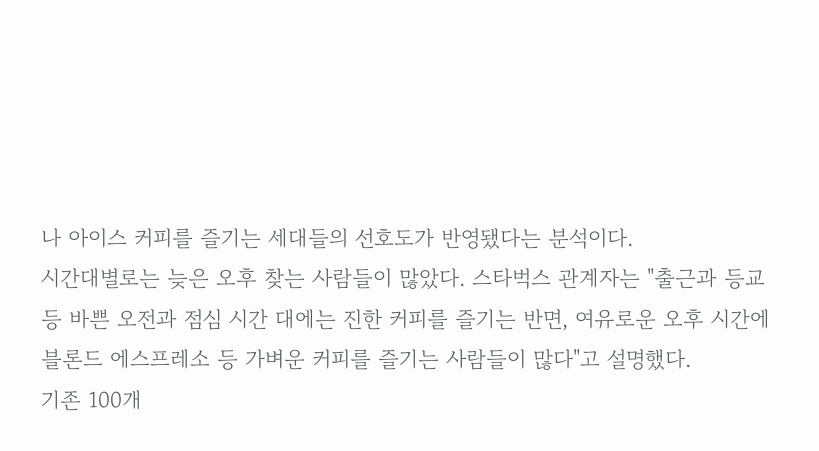나 아이스 커피를 즐기는 세대들의 선호도가 반영됐다는 분석이다.
시간대별로는 늦은 오후 찾는 사람들이 많았다. 스타벅스 관계자는 "출근과 등교 등 바쁜 오전과 점심 시간 대에는 진한 커피를 즐기는 반면, 여유로운 오후 시간에 블론드 에스프레소 등 가벼운 커피를 즐기는 사람들이 많다"고 설명했다.
기존 100개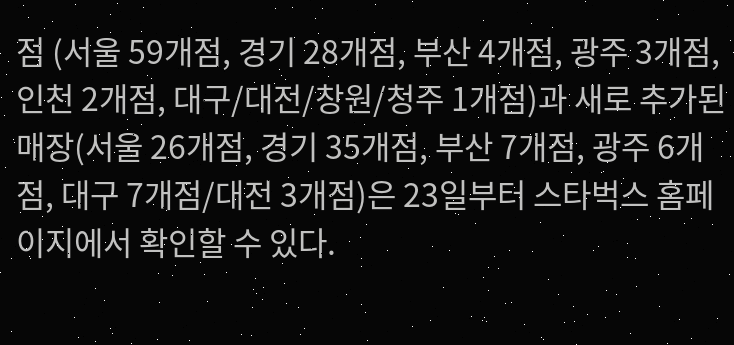점 (서울 59개점, 경기 28개점, 부산 4개점, 광주 3개점, 인천 2개점, 대구/대전/창원/청주 1개점)과 새로 추가된 매장(서울 26개점, 경기 35개점, 부산 7개점, 광주 6개점, 대구 7개점/대전 3개점)은 23일부터 스타벅스 홈페이지에서 확인할 수 있다.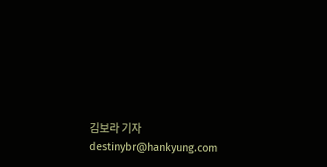김보라 기자 destinybr@hankyung.com